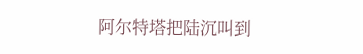阿尔特塔把陆沉叫到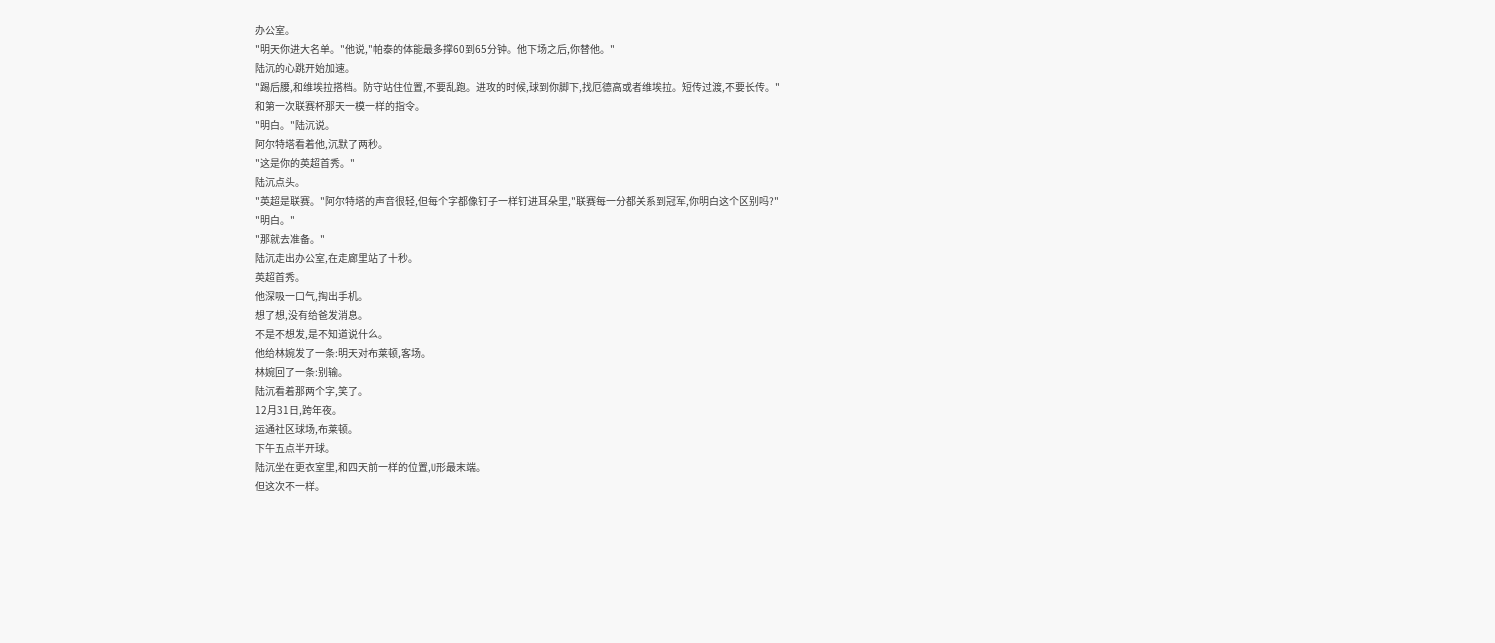办公室。
"明天你进大名单。"他说,"帕泰的体能最多撑60到65分钟。他下场之后,你替他。"
陆沉的心跳开始加速。
"踢后腰,和维埃拉搭档。防守站住位置,不要乱跑。进攻的时候,球到你脚下,找厄德高或者维埃拉。短传过渡,不要长传。"
和第一次联赛杯那天一模一样的指令。
"明白。"陆沉说。
阿尔特塔看着他,沉默了两秒。
"这是你的英超首秀。"
陆沉点头。
"英超是联赛。"阿尔特塔的声音很轻,但每个字都像钉子一样钉进耳朵里,"联赛每一分都关系到冠军,你明白这个区别吗?"
"明白。"
"那就去准备。"
陆沉走出办公室,在走廊里站了十秒。
英超首秀。
他深吸一口气,掏出手机。
想了想,没有给爸发消息。
不是不想发,是不知道说什么。
他给林婉发了一条:明天对布莱顿,客场。
林婉回了一条:别输。
陆沉看着那两个字,笑了。
12月31日,跨年夜。
运通社区球场,布莱顿。
下午五点半开球。
陆沉坐在更衣室里,和四天前一样的位置,U形最末端。
但这次不一样。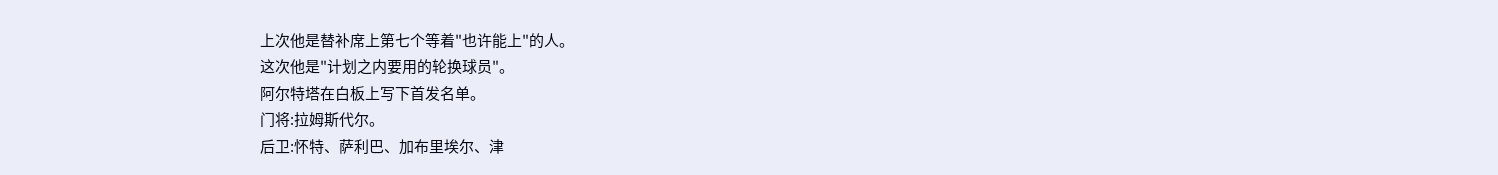上次他是替补席上第七个等着"也许能上"的人。
这次他是"计划之内要用的轮换球员"。
阿尔特塔在白板上写下首发名单。
门将:拉姆斯代尔。
后卫:怀特、萨利巴、加布里埃尔、津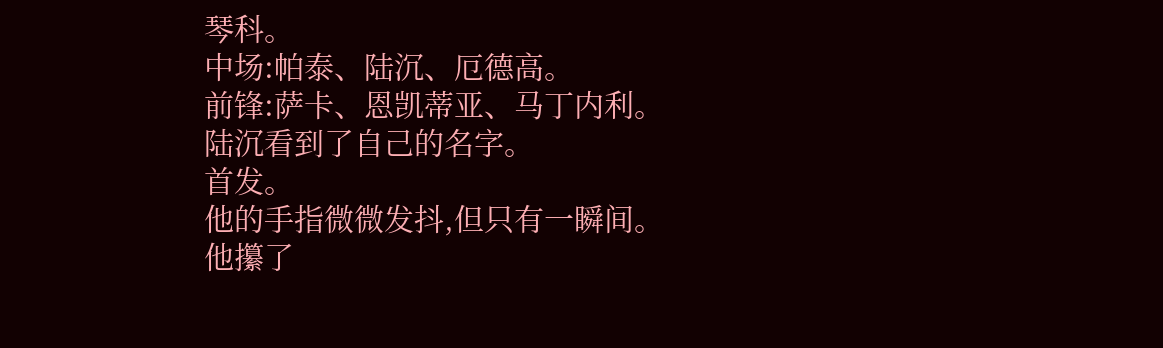琴科。
中场:帕泰、陆沉、厄德高。
前锋:萨卡、恩凯蒂亚、马丁内利。
陆沉看到了自己的名字。
首发。
他的手指微微发抖,但只有一瞬间。
他攥了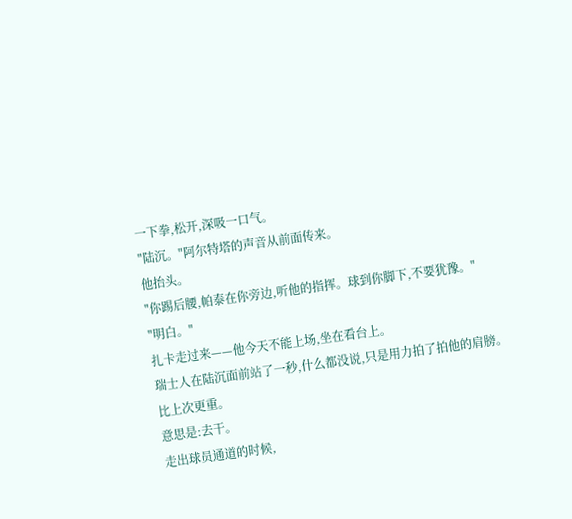一下拳,松开,深吸一口气。
"陆沉。"阿尔特塔的声音从前面传来。
他抬头。
"你踢后腰,帕泰在你旁边,听他的指挥。球到你脚下,不要犹豫。"
"明白。"
扎卡走过来——他今天不能上场,坐在看台上。
瑞士人在陆沉面前站了一秒,什么都没说,只是用力拍了拍他的肩膀。
比上次更重。
意思是:去干。
走出球员通道的时候,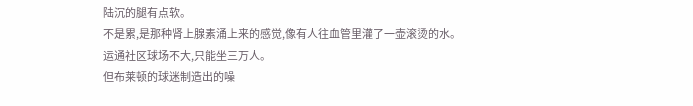陆沉的腿有点软。
不是累,是那种肾上腺素涌上来的感觉,像有人往血管里灌了一壶滚烫的水。
运通社区球场不大,只能坐三万人。
但布莱顿的球迷制造出的噪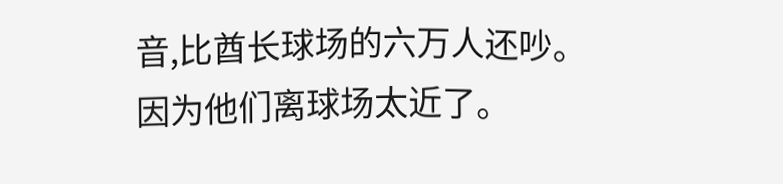音,比酋长球场的六万人还吵。
因为他们离球场太近了。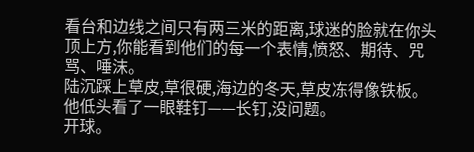看台和边线之间只有两三米的距离,球迷的脸就在你头顶上方,你能看到他们的每一个表情,愤怒、期待、咒骂、唾沫。
陆沉踩上草皮,草很硬,海边的冬天,草皮冻得像铁板。
他低头看了一眼鞋钉——长钉,没问题。
开球。